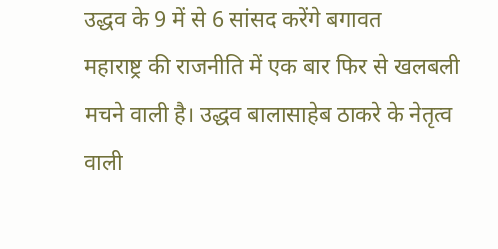उद्धव के 9 में से 6 सांसद करेंगे बगावत
महाराष्ट्र की राजनीति में एक बार फिर से खलबली मचने वाली है। उद्धव बालासाहेब ठाकरे के नेतृत्व वाली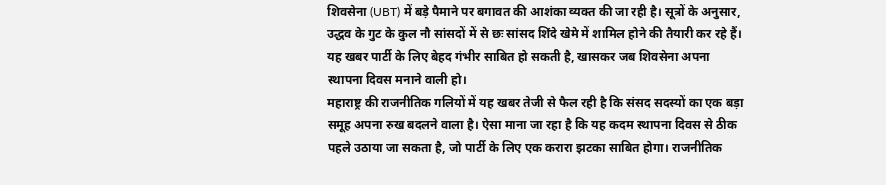शिवसेना (UBT) में बड़े पैमाने पर बगावत की आशंका व्यक्त की जा रही है। सूत्रों के अनुसार, उद्धव के गुट के कुल नौ सांसदों में से छः सांसद शिंदे खेमे में शामिल होने की तैयारी कर रहे हैं। यह खबर पार्टी के लिए बेहद गंभीर साबित हो सकती है, खासकर जब शिवसेना अपना स्थापना दिवस मनाने वाली हो।
महाराष्ट्र की राजनीतिक गलियों में यह खबर तेजी से फैल रही है कि संसद सदस्यों का एक बड़ा समूह अपना रुख बदलने वाला है। ऐसा माना जा रहा है कि यह कदम स्थापना दिवस से ठीक पहले उठाया जा सकता है, जो पार्टी के लिए एक करारा झटका साबित होगा। राजनीतिक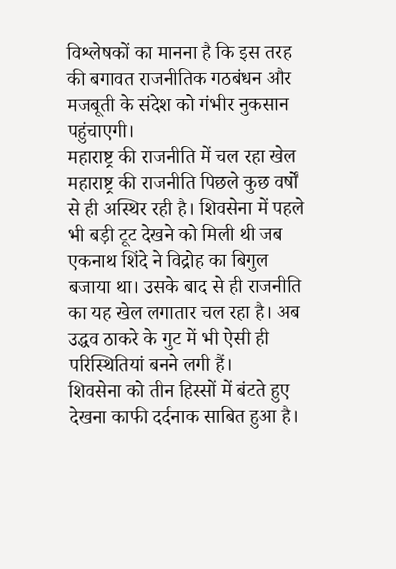विश्लेषकों का मानना है कि इस तरह की बगावत राजनीतिक गठबंधन और मजबूती के संदेश को गंभीर नुकसान पहुंचाएगी।
महाराष्ट्र की राजनीति में चल रहा खेल
महाराष्ट्र की राजनीति पिछले कुछ वर्षों से ही अस्थिर रही है। शिवसेना में पहले भी बड़ी टूट देखने को मिली थी जब एकनाथ शिंदे ने विद्रोह का बिगुल बजाया था। उसके बाद से ही राजनीति का यह खेल लगातार चल रहा है। अब उद्धव ठाकरे के गुट में भी ऐसी ही परिस्थितियां बनने लगी हैं।
शिवसेना को तीन हिस्सों में बंटते हुए देखना काफी दर्दनाक साबित हुआ है।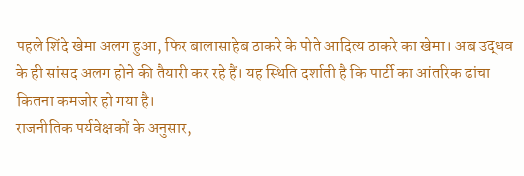पहले शिंदे खेमा अलग हुआ, फिर बालासाहेब ठाकरे के पोते आदित्य ठाकरे का खेमा। अब उद्धव के ही सांसद अलग होने की तैयारी कर रहे हैं। यह स्थिति दर्शाती है कि पार्टी का आंतरिक ढांचा कितना कमजोर हो गया है।
राजनीतिक पर्यवेक्षकों के अनुसार,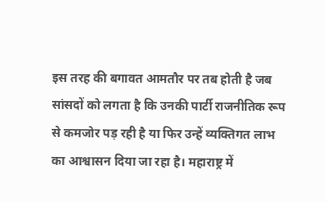इस तरह की बगावत आमतौर पर तब होती है जब सांसदों को लगता है कि उनकी पार्टी राजनीतिक रूप से कमजोर पड़ रही है या फिर उन्हें व्यक्तिगत लाभ का आश्वासन दिया जा रहा है। महाराष्ट्र में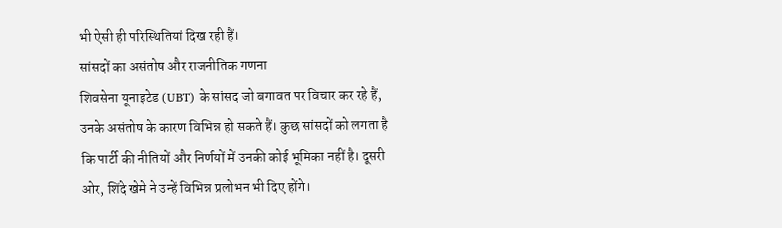भी ऐसी ही परिस्थितियां दिख रही हैं।
सांसदों का असंतोष और राजनीतिक गणना
शिवसेना यूनाइटेड (UBT) के सांसद जो बगावत पर विचार कर रहे हैं, उनके असंतोष के कारण विभिन्न हो सकते हैं। कुछ सांसदों को लगता है कि पार्टी की नीतियों और निर्णयों में उनकी कोई भूमिका नहीं है। दूसरी ओर, शिंदे खेमे ने उन्हें विभिन्न प्रलोभन भी दिए होंगे।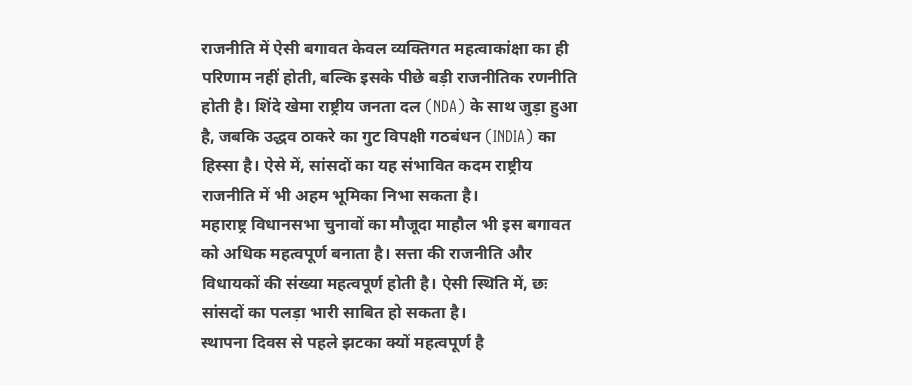राजनीति में ऐसी बगावत केवल व्यक्तिगत महत्वाकांक्षा का ही परिणाम नहीं होती, बल्कि इसके पीछे बड़ी राजनीतिक रणनीति होती है। शिंदे खेमा राष्ट्रीय जनता दल (NDA) के साथ जुड़ा हुआ है, जबकि उद्धव ठाकरे का गुट विपक्षी गठबंधन (INDIA) का हिस्सा है। ऐसे में, सांसदों का यह संभावित कदम राष्ट्रीय राजनीति में भी अहम भूमिका निभा सकता है।
महाराष्ट्र विधानसभा चुनावों का मौजूदा माहौल भी इस बगावत को अधिक महत्वपूर्ण बनाता है। सत्ता की राजनीति और विधायकों की संख्या महत्वपूर्ण होती है। ऐसी स्थिति में, छः सांसदों का पलड़ा भारी साबित हो सकता है।
स्थापना दिवस से पहले झटका क्यों महत्वपूर्ण है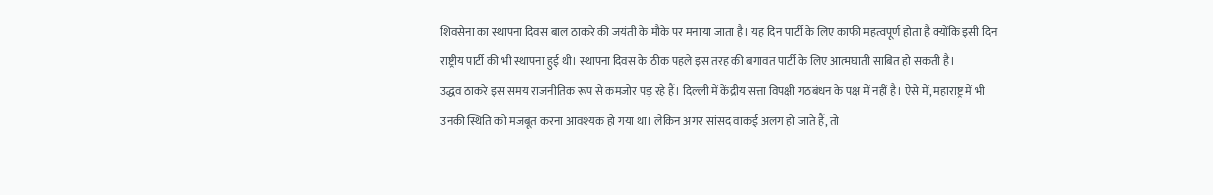शिवसेना का स्थापना दिवस बाल ठाकरे की जयंती के मौके पर मनाया जाता है। यह दिन पार्टी के लिए काफी महत्वपूर्ण होता है क्योंकि इसी दिन राष्ट्रीय पार्टी की भी स्थापना हुई थी। स्थापना दिवस के ठीक पहले इस तरह की बगावत पार्टी के लिए आत्मघाती साबित हो सकती है।
उद्धव ठाकरे इस समय राजनीतिक रूप से कमजोर पड़ रहे हैं। दिल्ली में केंद्रीय सत्ता विपक्षी गठबंधन के पक्ष में नहीं है। ऐसे में, महाराष्ट्र में भी उनकी स्थिति को मजबूत करना आवश्यक हो गया था। लेकिन अगर सांसद वाकई अलग हो जाते हैं, तो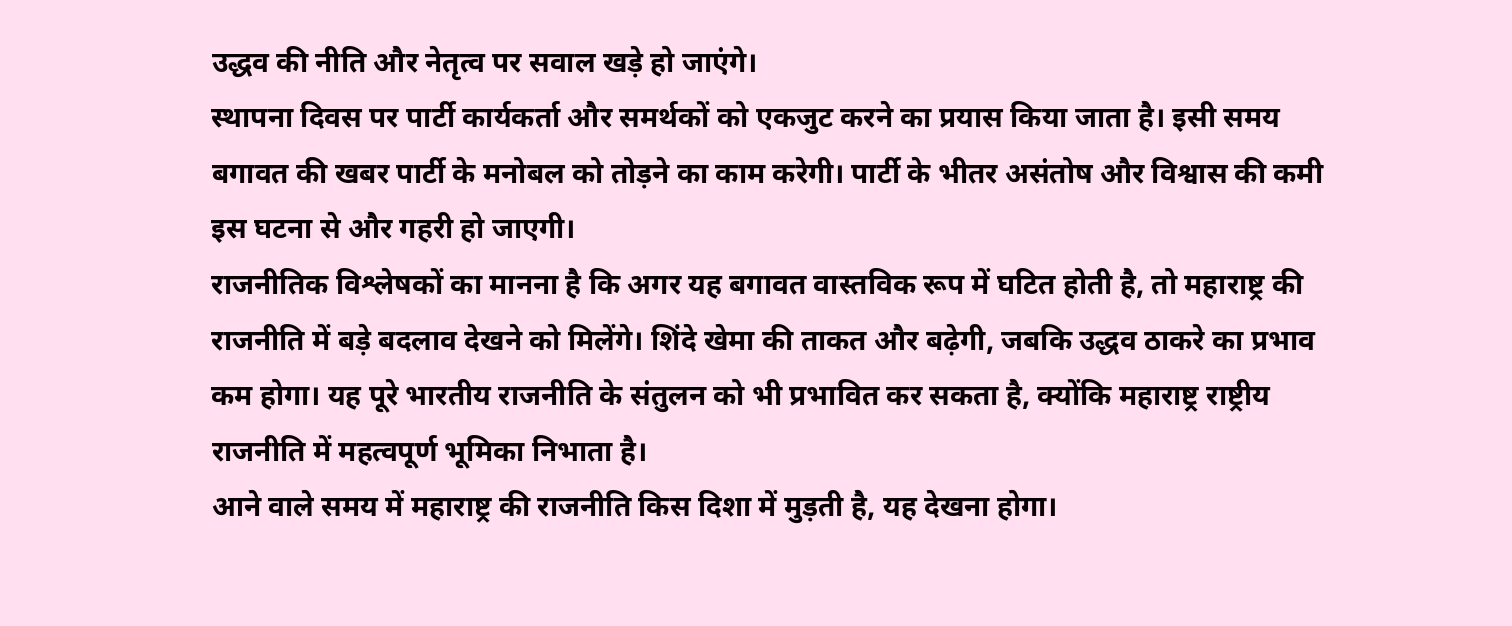उद्धव की नीति और नेतृत्व पर सवाल खड़े हो जाएंगे।
स्थापना दिवस पर पार्टी कार्यकर्ता और समर्थकों को एकजुट करने का प्रयास किया जाता है। इसी समय बगावत की खबर पार्टी के मनोबल को तोड़ने का काम करेगी। पार्टी के भीतर असंतोष और विश्वास की कमी इस घटना से और गहरी हो जाएगी।
राजनीतिक विश्लेषकों का मानना है कि अगर यह बगावत वास्तविक रूप में घटित होती है, तो महाराष्ट्र की राजनीति में बड़े बदलाव देखने को मिलेंगे। शिंदे खेमा की ताकत और बढ़ेगी, जबकि उद्धव ठाकरे का प्रभाव कम होगा। यह पूरे भारतीय राजनीति के संतुलन को भी प्रभावित कर सकता है, क्योंकि महाराष्ट्र राष्ट्रीय राजनीति में महत्वपूर्ण भूमिका निभाता है।
आने वाले समय में महाराष्ट्र की राजनीति किस दिशा में मुड़ती है, यह देखना होगा।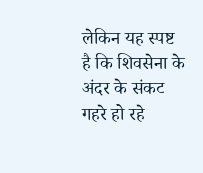लेकिन यह स्पष्ट है कि शिवसेना के अंदर के संकट गहरे हो रहे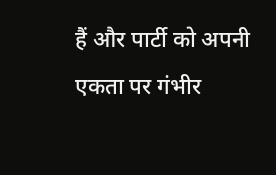हैं और पार्टी को अपनी एकता पर गंभीर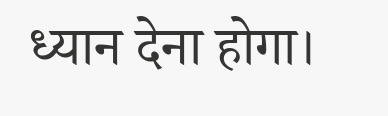ध्यान देना होगा।